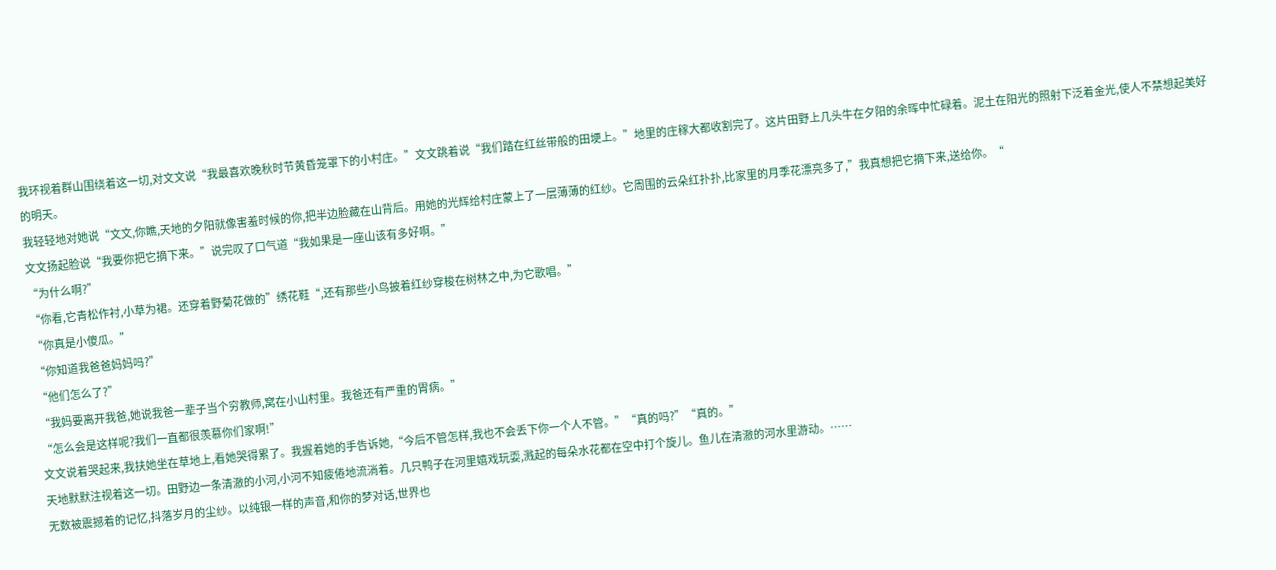我环视着群山围绕着这一切,对文文说“我最喜欢晚秋时节黄昏笼罩下的小村庄。”文文跳着说“我们踏在红丝带般的田埂上。”地里的庄稼大都收割完了。这片田野上几头牛在夕阳的余晖中忙碌着。泥土在阳光的照射下泛着金光,使人不禁想起美好的明天。
我轻轻地对她说“文文,你瞧,天地的夕阳就像害羞时候的你,把半边脸藏在山背后。用她的光辉给村庄蒙上了一层薄薄的红纱。它周围的云朵红扑扑,比家里的月季花漂亮多了,”我真想把它摘下来,送给你。“
文文扬起脸说“我要你把它摘下来。”说完叹了口气道“我如果是一座山该有多好啊。”
“为什么啊?”
“你看,它青松作衬,小草为裙。还穿着野菊花做的”绣花鞋“,还有那些小鸟披着红纱穿梭在树林之中,为它歌唱。”
“你真是小傻瓜。”
“你知道我爸爸妈妈吗?”
“他们怎么了?”
“我妈要离开我爸,她说我爸一辈子当个穷教师,窝在小山村里。我爸还有严重的胃病。”
“怎么会是这样呢?我们一直都很羡慕你们家啊!”
文文说着哭起来,我扶她坐在草地上,看她哭得累了。我握着她的手告诉她,“今后不管怎样,我也不会丢下你一个人不管。”“真的吗?”“真的。”
天地默默注视着这一切。田野边一条清澈的小河,小河不知疲倦地流淌着。几只鸭子在河里嬉戏玩耍,溅起的每朵水花都在空中打个旋儿。鱼儿在清澈的河水里游动。……
无数被震撼着的记忆,抖落岁月的尘纱。以纯银一样的声音,和你的梦对话,世界也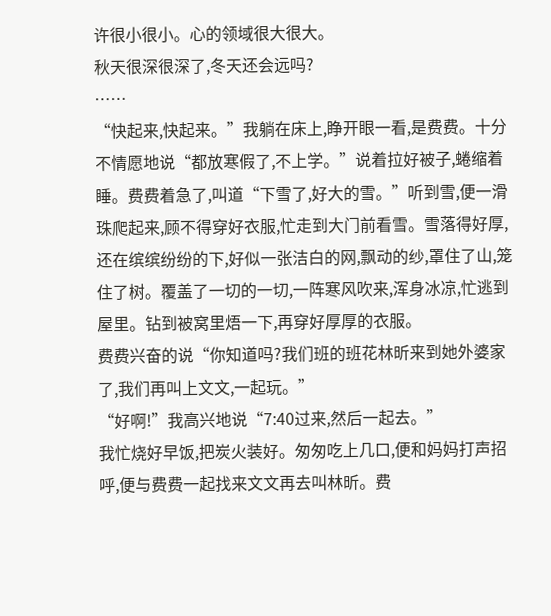许很小很小。心的领域很大很大。
秋天很深很深了,冬天还会远吗?
……
“快起来,快起来。”我躺在床上,睁开眼一看,是费费。十分不情愿地说“都放寒假了,不上学。”说着拉好被子,蜷缩着睡。费费着急了,叫道“下雪了,好大的雪。”听到雪,便一滑珠爬起来,顾不得穿好衣服,忙走到大门前看雪。雪落得好厚,还在缤缤纷纷的下,好似一张洁白的网,飘动的纱,罩住了山,笼住了树。覆盖了一切的一切,一阵寒风吹来,浑身冰凉,忙逃到屋里。钻到被窝里焐一下,再穿好厚厚的衣服。
费费兴奋的说“你知道吗?我们班的班花林昕来到她外婆家了,我们再叫上文文,一起玩。”
“好啊!”我高兴地说“7:40过来,然后一起去。”
我忙烧好早饭,把炭火装好。匆匆吃上几口,便和妈妈打声招呼,便与费费一起找来文文再去叫林昕。费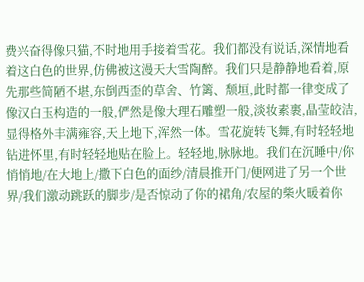费兴奋得像只猫,不时地用手接着雪花。我们都没有说话,深情地看着这白色的世界,仿佛被这漫天大雪陶醉。我们只是静静地看着,原先那些简陋不堪,东倒西歪的草舍、竹篱、颓垣,此时都一律变成了像汉白玉构造的一般,俨然是像大理石雕塑一般,淡妆素裹,晶莹皎洁,显得格外丰满雍容,天上地下,浑然一体。雪花旋转飞舞,有时轻轻地钻进怀里,有时轻轻地贴在脸上。轻轻地,脉脉地。我们在沉睡中/你悄悄地/在大地上/撒下白色的面纱/清晨推开门/便网进了另一个世界/我们激动跳跃的脚步/是否惊动了你的裙角/农屋的柴火暖着你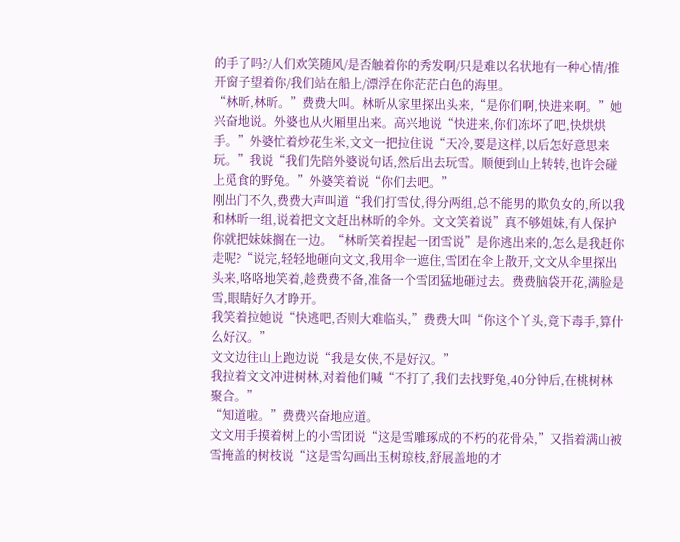的手了吗?/人们欢笑随风/是否触着你的秀发啊/只是难以名状地有一种心情/推开窗子望着你/我们站在船上/漂浮在你茫茫白色的海里。
“林昕,林昕。”费费大叫。林昕从家里探出头来,“是你们啊,快进来啊。”她兴奋地说。外婆也从火厢里出来。高兴地说“快进来,你们冻坏了吧,快烘烘手。”外婆忙着炒花生米,文文一把拉住说“天冷,要是这样,以后怎好意思来玩。”我说“我们先陪外婆说句话,然后出去玩雪。顺便到山上转转,也许会碰上觅食的野兔。”外婆笑着说“你们去吧。”
刚出门不久,费费大声叫道“我们打雪仗,得分两组,总不能男的欺负女的,所以我和林昕一组,说着把文文赶出林昕的伞外。文文笑着说”真不够姐妹,有人保护你就把妹妹搁在一边。“林昕笑着捏起一团雪说”是你逃出来的,怎么是我赶你走呢?“说完,轻轻地砸向文文,我用伞一遮住,雪团在伞上散开,文文从伞里探出头来,咯咯地笑着,趁费费不备,准备一个雪团猛地砸过去。费费脑袋开花,满脸是雪,眼睛好久才睁开。
我笑着拉她说“快逃吧,否则大难临头,”费费大叫“你这个丫头,竟下毒手,算什么好汉。”
文文边往山上跑边说“我是女侠,不是好汉。”
我拉着文文冲进树林,对着他们喊“不打了,我们去找野兔,40分钟后,在桃树林聚合。”
“知道啦。”费费兴奋地应道。
文文用手摸着树上的小雪团说“这是雪雕琢成的不朽的花骨朵,”又指着满山被雪掩盖的树枝说“这是雪勾画出玉树琼枝,舒展盖地的才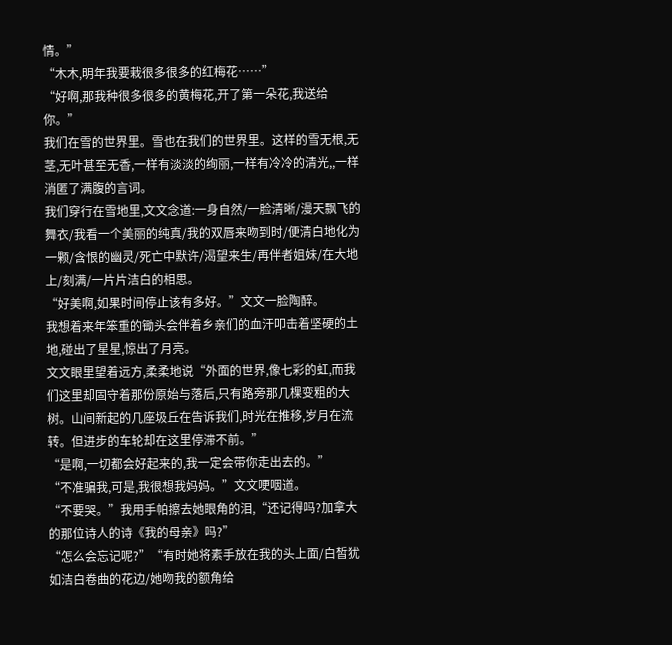情。”
“木木,明年我要栽很多很多的红梅花……”
“好啊,那我种很多很多的黄梅花,开了第一朵花,我送给你。”
我们在雪的世界里。雪也在我们的世界里。这样的雪无根,无茎,无叶甚至无香,一样有淡淡的绚丽,一样有冷冷的清光,,一样消匿了满腹的言词。
我们穿行在雪地里,文文念道:一身自然/一脸清晰/漫天飘飞的舞衣/我看一个美丽的纯真/我的双唇来吻到时/便清白地化为一颗/含恨的幽灵/死亡中默许/渴望来生/再伴者姐妹/在大地上/刻满/一片片洁白的相思。
“好美啊,如果时间停止该有多好。”文文一脸陶醉。
我想着来年笨重的锄头会伴着乡亲们的血汗叩击着坚硬的土地,碰出了星星,惊出了月亮。
文文眼里望着远方,柔柔地说“外面的世界,像七彩的虹,而我们这里却固守着那份原始与落后,只有路旁那几棵变粗的大树。山间新起的几座圾丘在告诉我们,时光在推移,岁月在流转。但进步的车轮却在这里停滞不前。”
“是啊,一切都会好起来的,我一定会带你走出去的。”
“不准骗我,可是,我很想我妈妈。”文文哽咽道。
“不要哭。”我用手帕擦去她眼角的泪,“还记得吗?加拿大的那位诗人的诗《我的母亲》吗?”
“怎么会忘记呢?”“有时她将素手放在我的头上面/白皙犹如洁白卷曲的花边/她吻我的额角给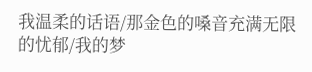我温柔的话语/那金色的嗓音充满无限的忧郁/我的梦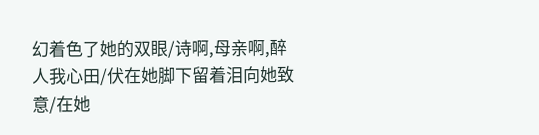幻着色了她的双眼/诗啊,母亲啊,醉人我心田/伏在她脚下留着泪向她致意/在她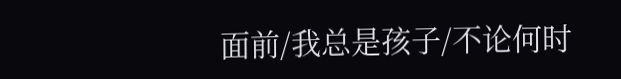面前/我总是孩子/不论何时